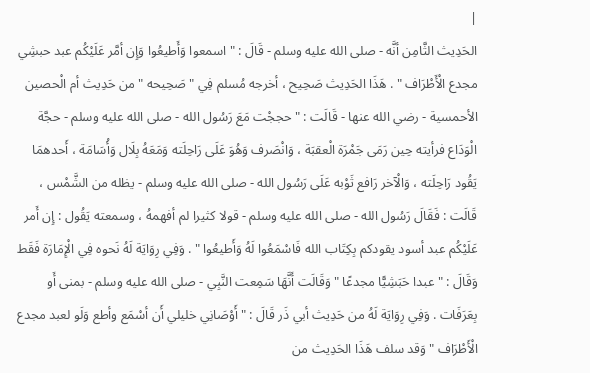|
الحَدِيث الثَّامِن أنَّه - صلى الله عليه وسلم - قَالَ : " اسمعوا وَأَطيعُوا وَإِن أمَّر عَلَيْكُم عبد حبشِي مجدع الْأَطْرَاف " . هَذَا الحَدِيث صَحِيح ، أخرجه مُسلم فِي " صَحِيحه " من حَدِيث أم الْحصين الأحمسية - رضي الله عنها - قَالَت : " حججْت مَعَ رَسُول الله - صلى الله عليه وسلم - حجَّة الْوَدَاع فرأيته حِين رَمَى جَمْرَة الْعقبَة ، وَانْصَرف وَهُوَ عَلَى رَاحِلَته وَمَعَهُ بِلَال وَأُسَامَة ، أَحدهمَا يَقُود رَاحِلَته ، وَالْآخر رَافع ثَوْبه عَلَى رَسُول الله - صلى الله عليه وسلم - يظله من الشَّمْس ، قَالَت : فَقَالَ رَسُول الله - صلى الله عليه وسلم - قولا كثيرا لم أفهمهُ ، وسمعته يَقُول : إِن أَمر عَلَيْكُم عبد أسود يقودكم بِكِتَاب الله فَاسْمَعُوا لَهُ وَأَطيعُوا " . وَفِي رِوَايَة لَهُ نَحوه فِي الْإِمَارَة فَقَط وَقَالَ : " عبدا حَبَشِيًّا مجدعًا " وَقَالَت أَنَّهَا سَمِعت النَّبِي - صلى الله عليه وسلم - بمنى أَو بِعَرَفَات . وَفِي رِوَايَة لَهُ من حَدِيث أبي ذَر قَالَ : " أَوْصَانِي خليلي أَن أسْمَع وأطع وَلَو لعبد مجدع الْأَطْرَاف " وَقد سلف هَذَا الحَدِيث من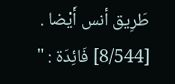طَرِيق أنس أَيْضا . [8/544] فَائِدَة : "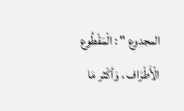المجدوع " : الْمَقْطُوع الْأَطْرَاف ، وَأكْثر مَا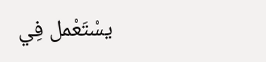يسْتَعْمل فِي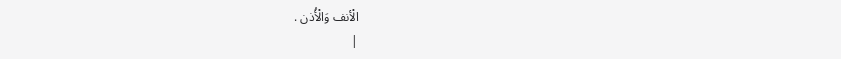الْأنف وَالْأُذن .
|